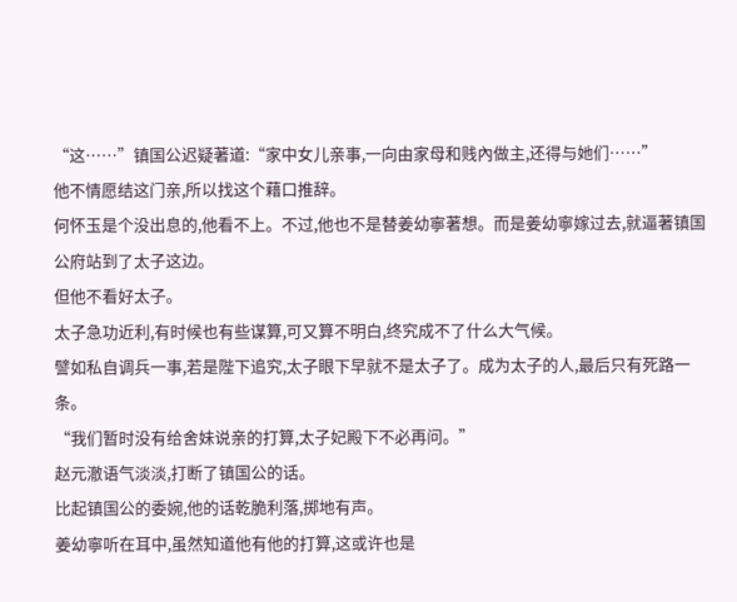“这……”镇国公迟疑著道:“家中女儿亲事,一向由家母和贱內做主,还得与她们……”
他不情愿结这门亲,所以找这个藉口推辞。
何怀玉是个没出息的,他看不上。不过,他也不是替姜幼寧著想。而是姜幼寧嫁过去,就逼著镇国公府站到了太子这边。
但他不看好太子。
太子急功近利,有时候也有些谋算,可又算不明白,终究成不了什么大气候。
譬如私自调兵一事,若是陛下追究,太子眼下早就不是太子了。成为太子的人,最后只有死路一条。
“我们暂时没有给舍妹说亲的打算,太子妃殿下不必再问。”
赵元澈语气淡淡,打断了镇国公的话。
比起镇国公的委婉,他的话乾脆利落,掷地有声。
姜幼寧听在耳中,虽然知道他有他的打算,这或许也是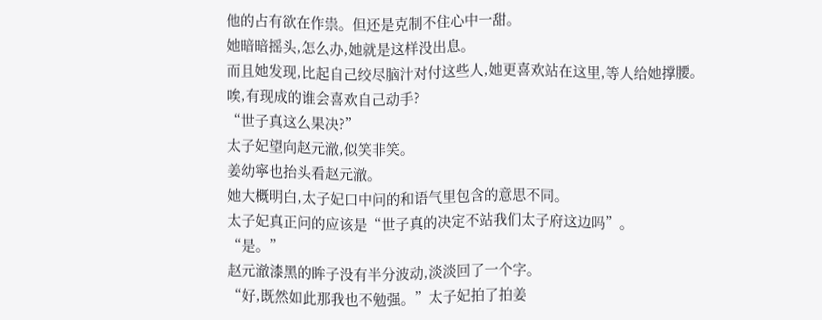他的占有欲在作祟。但还是克制不住心中一甜。
她暗暗摇头,怎么办,她就是这样没出息。
而且她发现,比起自己绞尽脑汁对付这些人,她更喜欢站在这里,等人给她撑腰。
唉,有现成的谁会喜欢自己动手?
“世子真这么果决?”
太子妃望向赵元澈,似笑非笑。
姜幼寧也抬头看赵元澈。
她大概明白,太子妃口中问的和语气里包含的意思不同。
太子妃真正问的应该是“世子真的决定不站我们太子府这边吗”。
“是。”
赵元澈漆黑的眸子没有半分波动,淡淡回了一个字。
“好,既然如此那我也不勉强。”太子妃拍了拍姜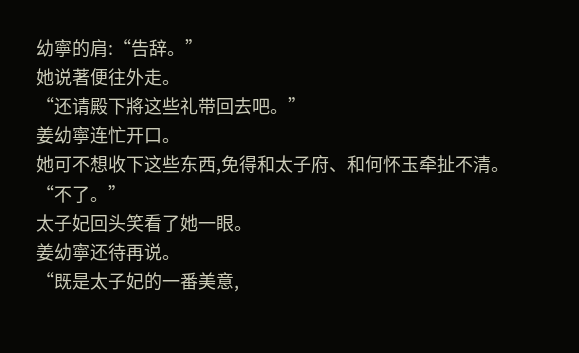幼寧的肩:“告辞。”
她说著便往外走。
“还请殿下將这些礼带回去吧。”
姜幼寧连忙开口。
她可不想收下这些东西,免得和太子府、和何怀玉牵扯不清。
“不了。”
太子妃回头笑看了她一眼。
姜幼寧还待再说。
“既是太子妃的一番美意,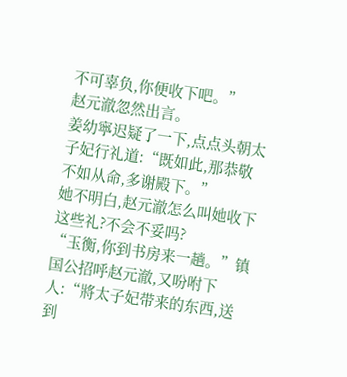不可辜负,你便收下吧。”
赵元澈忽然出言。
姜幼寧迟疑了一下,点点头朝太子妃行礼道:“既如此,那恭敬不如从命,多谢殿下。”
她不明白,赵元澈怎么叫她收下这些礼?不会不妥吗?
“玉衡,你到书房来一趟。”镇国公招呼赵元澈,又吩咐下人:“將太子妃带来的东西,送到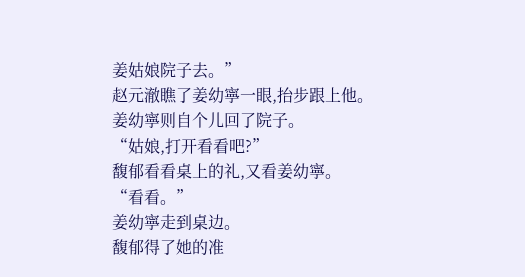姜姑娘院子去。”
赵元澈瞧了姜幼寧一眼,抬步跟上他。
姜幼寧则自个儿回了院子。
“姑娘,打开看看吧?”
馥郁看看桌上的礼,又看姜幼寧。
“看看。”
姜幼寧走到桌边。
馥郁得了她的准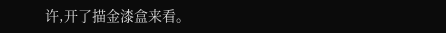许,开了描金漆盒来看。